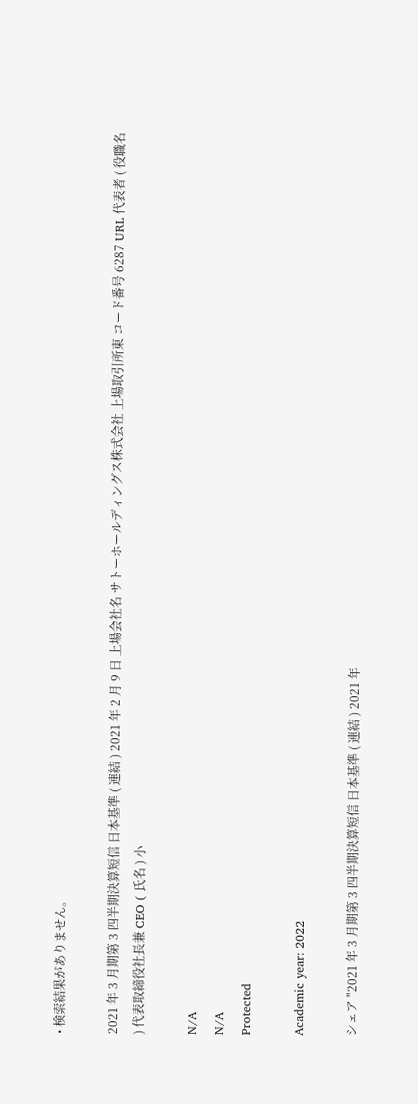• 検索結果がありません。

2021 年 3 月期第 3 四半期決算短信 日本基準 ( 連結 ) 2021 年 2 月 9 日 上場会社名 サトーホールディングス株式会社 上場取引所東 コード番号 6287 URL 代表者 ( 役職名 ) 代表取締役社長兼 CEO ( 氏名 ) 小

N/A
N/A
Protected

Academic year: 2022

シェア "2021 年 3 月期第 3 四半期決算短信 日本基準 ( 連結 ) 2021 年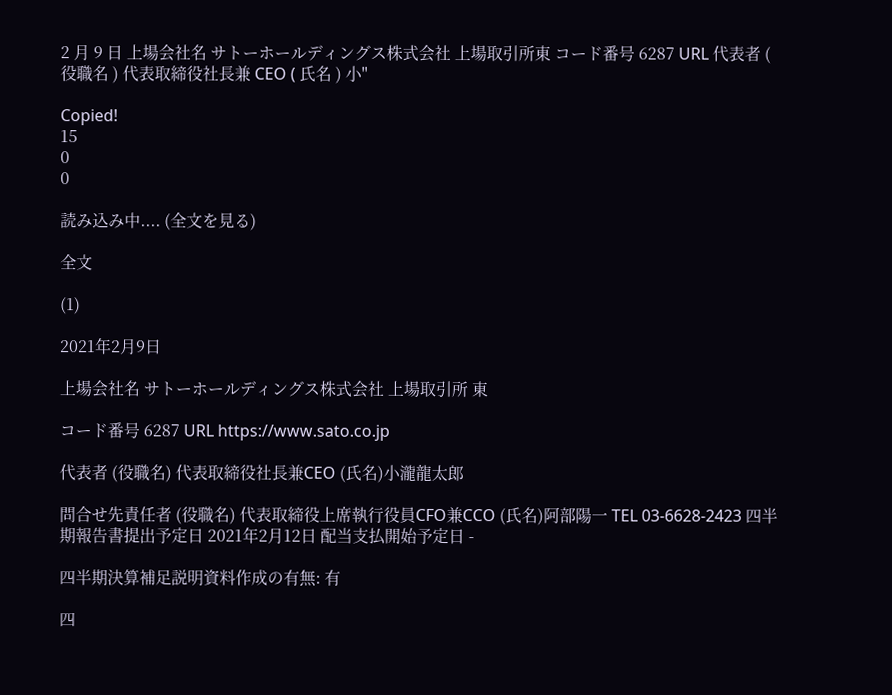2 月 9 日 上場会社名 サトーホールディングス株式会社 上場取引所東 コード番号 6287 URL 代表者 ( 役職名 ) 代表取締役社長兼 CEO ( 氏名 ) 小"

Copied!
15
0
0

読み込み中.... (全文を見る)

全文

(1)

2021年2月9日

上場会社名 サトーホールディングス株式会社 上場取引所 東

コード番号 6287 URL https://www.sato.co.jp

代表者 (役職名) 代表取締役社長兼CEO (氏名)小瀧龍太郎

問合せ先責任者 (役職名) 代表取締役上席執行役員CFO兼CCO (氏名)阿部陽一 TEL 03-6628-2423 四半期報告書提出予定日 2021年2月12日 配当支払開始予定日 -

四半期決算補足説明資料作成の有無: 有

四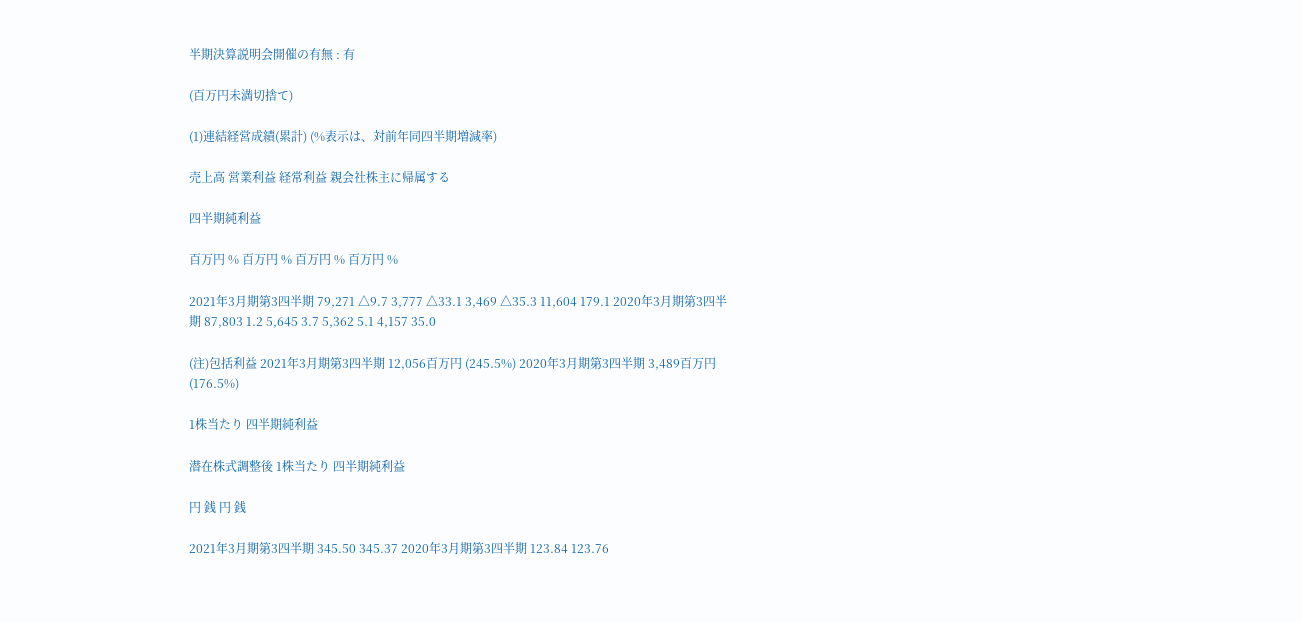半期決算説明会開催の有無 : 有

(百万円未満切捨て)

(1)連結経営成績(累計) (%表示は、対前年同四半期増減率)

売上高 営業利益 経常利益 親会社株主に帰属する

四半期純利益

百万円 % 百万円 % 百万円 % 百万円 %

2021年3月期第3四半期 79,271 △9.7 3,777 △33.1 3,469 △35.3 11,604 179.1 2020年3月期第3四半期 87,803 1.2 5,645 3.7 5,362 5.1 4,157 35.0

(注)包括利益 2021年3月期第3四半期 12,056百万円 (245.5%) 2020年3月期第3四半期 3,489百万円 (176.5%)

1株当たり 四半期純利益

潜在株式調整後 1株当たり 四半期純利益

円 銭 円 銭

2021年3月期第3四半期 345.50 345.37 2020年3月期第3四半期 123.84 123.76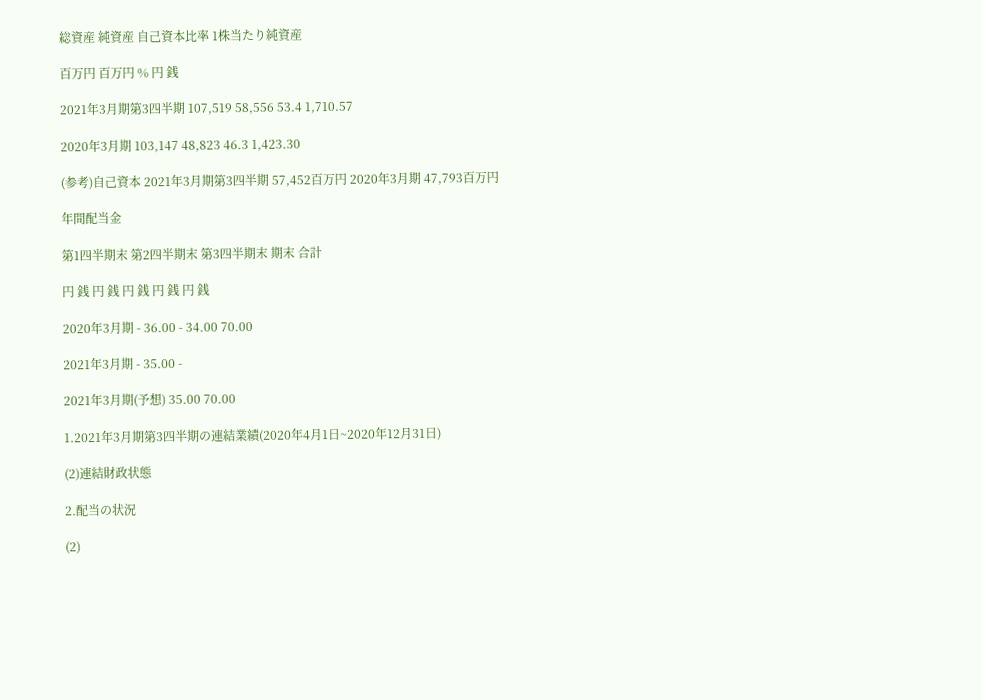総資産 純資産 自己資本比率 1株当たり純資産

百万円 百万円 % 円 銭

2021年3月期第3四半期 107,519 58,556 53.4 1,710.57

2020年3月期 103,147 48,823 46.3 1,423.30

(参考)自己資本 2021年3月期第3四半期 57,452百万円 2020年3月期 47,793百万円

年間配当金

第1四半期末 第2四半期末 第3四半期末 期末 合計

円 銭 円 銭 円 銭 円 銭 円 銭

2020年3月期 - 36.00 - 34.00 70.00

2021年3月期 - 35.00 -

2021年3月期(予想) 35.00 70.00

1.2021年3月期第3四半期の連結業績(2020年4月1日~2020年12月31日)

(2)連結財政状態

2.配当の状況

(2)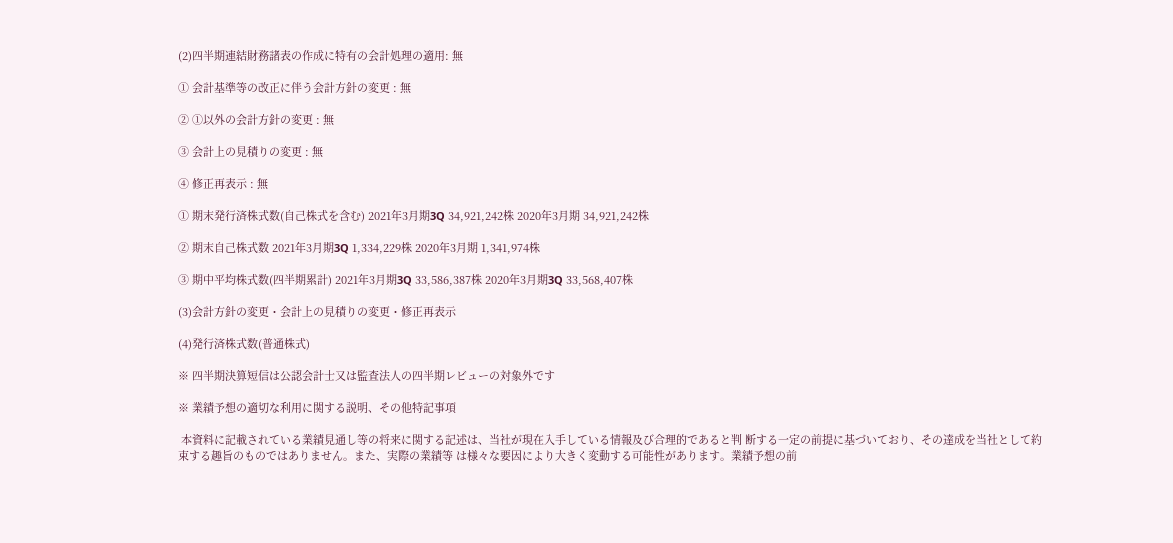(2)四半期連結財務諸表の作成に特有の会計処理の適用: 無

① 会計基準等の改正に伴う会計方針の変更 : 無

② ①以外の会計方針の変更 : 無

③ 会計上の見積りの変更 : 無

④ 修正再表示 : 無

① 期末発行済株式数(自己株式を含む) 2021年3月期3Q 34,921,242株 2020年3月期 34,921,242株

② 期末自己株式数 2021年3月期3Q 1,334,229株 2020年3月期 1,341,974株

③ 期中平均株式数(四半期累計) 2021年3月期3Q 33,586,387株 2020年3月期3Q 33,568,407株

(3)会計方針の変更・会計上の見積りの変更・修正再表示

(4)発行済株式数(普通株式)

※ 四半期決算短信は公認会計士又は監査法人の四半期レビューの対象外です

※ 業績予想の適切な利用に関する説明、その他特記事項

 本資料に記載されている業績見通し等の将来に関する記述は、当社が現在入手している情報及び合理的であると判 断する一定の前提に基づいており、その達成を当社として約束する趣旨のものではありません。また、実際の業績等 は様々な要因により大きく変動する可能性があります。業績予想の前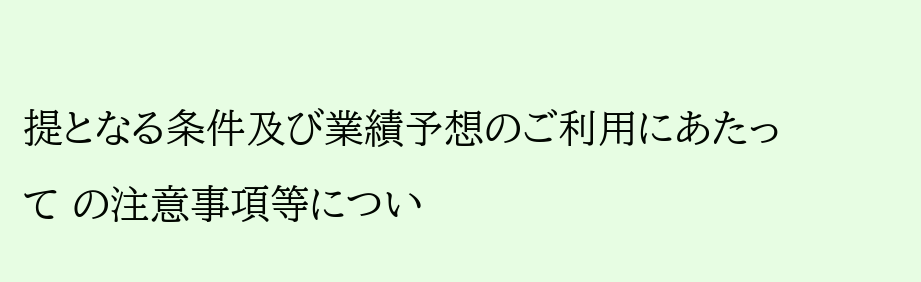提となる条件及び業績予想のご利用にあたって の注意事項等につい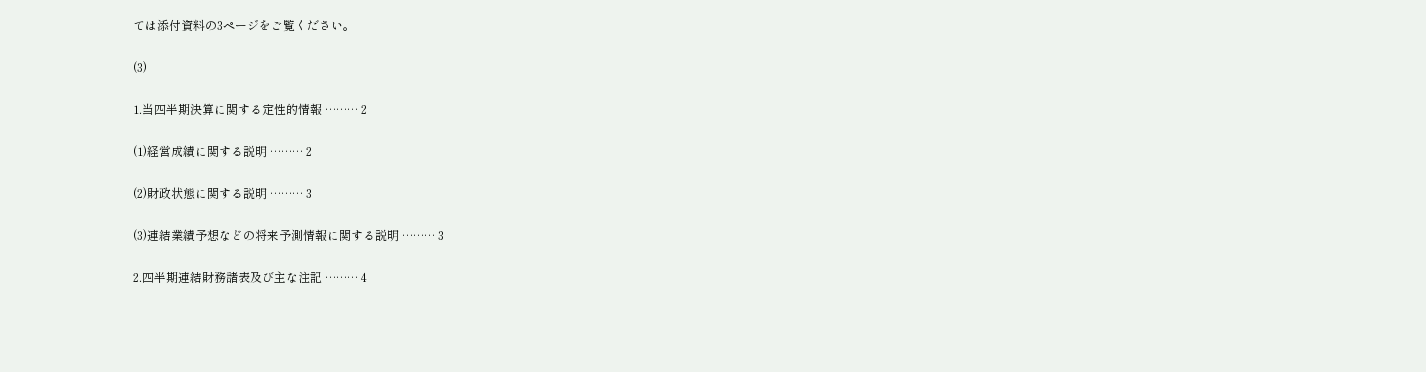ては添付資料の3ページをご覧ください。

(3)

1.当四半期決算に関する定性的情報 ……… 2

(1)経営成績に関する説明 ……… 2

(2)財政状態に関する説明 ……… 3

(3)連結業績予想などの将来予測情報に関する説明 ……… 3

2.四半期連結財務諸表及び主な注記 ……… 4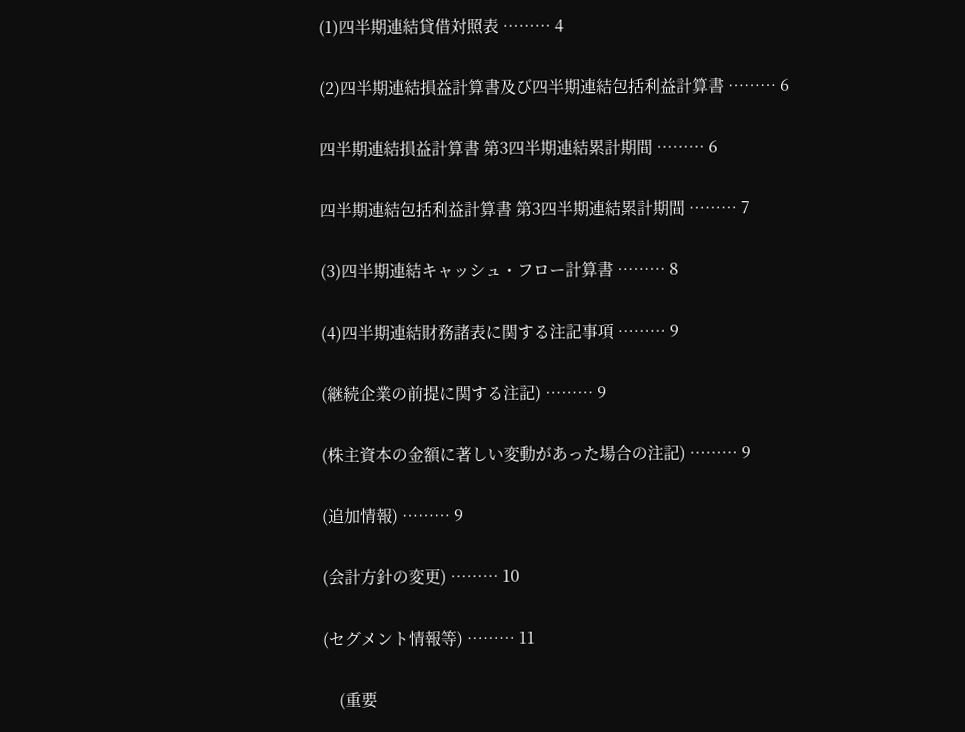(1)四半期連結貸借対照表 ……… 4

(2)四半期連結損益計算書及び四半期連結包括利益計算書 ……… 6

四半期連結損益計算書 第3四半期連結累計期間 ……… 6

四半期連結包括利益計算書 第3四半期連結累計期間 ……… 7

(3)四半期連結キャッシュ・フロー計算書 ……… 8

(4)四半期連結財務諸表に関する注記事項 ……… 9

(継続企業の前提に関する注記) ……… 9

(株主資本の金額に著しい変動があった場合の注記) ……… 9

(追加情報) ……… 9

(会計方針の変更) ……… 10

(セグメント情報等) ……… 11

    (重要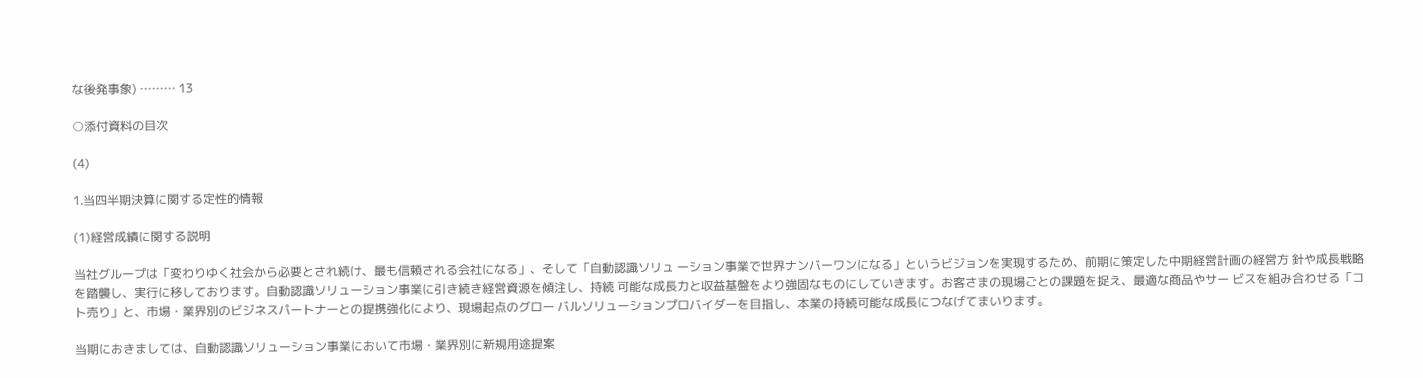な後発事象) ……… 13

○添付資料の目次

(4)

1.当四半期決算に関する定性的情報

(1)経営成績に関する説明

当社グループは「変わりゆく社会から必要とされ続け、最も信頼される会社になる」、そして「自動認識ソリュ ーション事業で世界ナンバーワンになる」というビジョンを実現するため、前期に策定した中期経営計画の経営方 針や成長戦略を踏襲し、実行に移しております。自動認識ソリューション事業に引き続き経営資源を傾注し、持続 可能な成長力と収益基盤をより強固なものにしていきます。お客さまの現場ごとの課題を捉え、最適な商品やサー ビスを組み合わせる「コト売り」と、市場・業界別のビジネスパートナーとの提携強化により、現場起点のグロー バルソリューションプロバイダーを目指し、本業の持続可能な成長につなげてまいります。

当期におきましては、自動認識ソリューション事業において市場・業界別に新規用途提案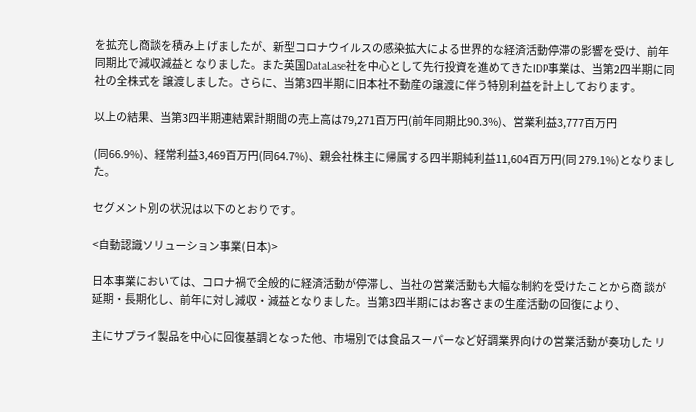を拡充し商談を積み上 げましたが、新型コロナウイルスの感染拡大による世界的な経済活動停滞の影響を受け、前年同期比で減収減益と なりました。また英国DataLase社を中心として先行投資を進めてきたIDP事業は、当第2四半期に同社の全株式を 譲渡しました。さらに、当第3四半期に旧本社不動産の譲渡に伴う特別利益を計上しております。

以上の結果、当第3四半期連結累計期間の売上高は79,271百万円(前年同期比90.3%)、営業利益3,777百万円

(同66.9%)、経常利益3,469百万円(同64.7%)、親会社株主に帰属する四半期純利益11,604百万円(同 279.1%)となりました。

セグメント別の状況は以下のとおりです。

<自動認識ソリューション事業(日本)>

日本事業においては、コロナ禍で全般的に経済活動が停滞し、当社の営業活動も大幅な制約を受けたことから商 談が延期・長期化し、前年に対し減収・減益となりました。当第3四半期にはお客さまの生産活動の回復により、

主にサプライ製品を中心に回復基調となった他、市場別では食品スーパーなど好調業界向けの営業活動が奏功した リ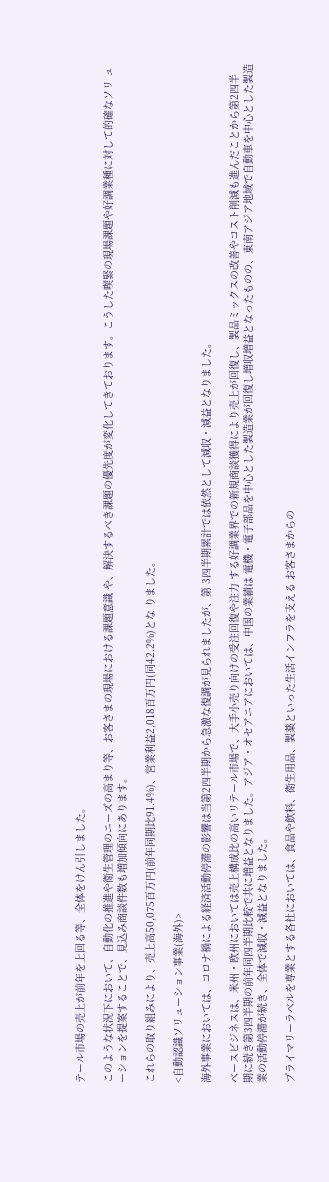テール市場の売上が前年を上回る等、全体をけん引しました。

このような状況下において、自動化の推進や衛生管理のニーズの高まり等、お客さまの現場における課題意識 や、解決するべき課題の優先度が変化してきております。こうした喫緊の現場課題や好調業種に対して的確なソリ ューションを提案することで、見込み商談件数も増加傾向にあります。

これらの取り組みにより、売上高50,075百万円(前年同期比91.4%)、営業利益2,018百万円(同42.2%)とな りました。

<自動認識ソリューション事業(海外)>

海外事業においては、コロナ禍による経済活動停滞の影響は当第2四半期から急激な復調が見られましたが、第 3四半期累計では依然として減収・減益となりました。

ベースビジネスは、米州・欧州においては売上構成比の高いリテール市場で、大手小売り向けの受注回復や注力 する好調業界での新規商談獲得により売上が回復し、製品ミックスの改善やコスト削減も進んだことから第2四半 期に続き第3四半期の前年同四半期比較で共に増益となりました。アジア・オセアニアにおいては、中国の業績は 電機・電子部品を中心とした製造業が回復し増収増益となったものの、東南アジア地域で自動車を中心とした製造 業の活動停滞が続き、全体で減収・減益となりました。

プライマリーラベルを専業とする各社においては、食品や飲料、衛生用品、製薬といった生活インフラを支える お客さまからの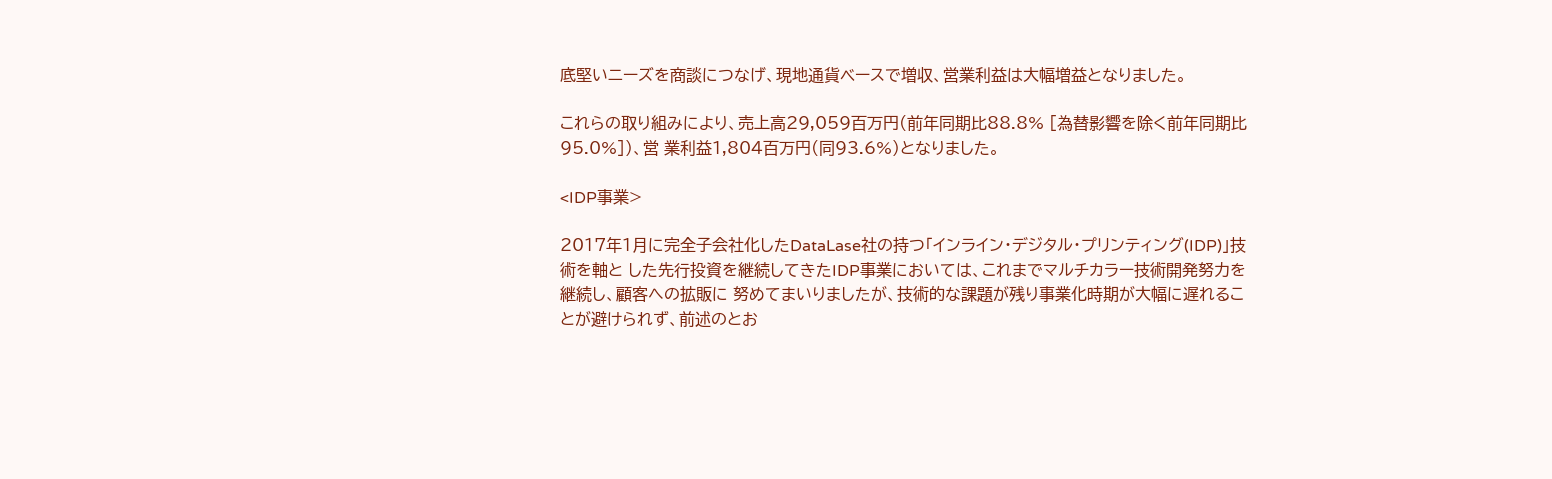底堅いニーズを商談につなげ、現地通貨ベースで増収、営業利益は大幅増益となりました。

これらの取り組みにより、売上高29,059百万円(前年同期比88.8% [為替影響を除く前年同期比95.0%])、営 業利益1,804百万円(同93.6%)となりました。

<IDP事業>

2017年1月に完全子会社化したDataLase社の持つ「インライン・デジタル・プリンティング(IDP)」技術を軸と した先行投資を継続してきたIDP事業においては、これまでマルチカラー技術開発努力を継続し、顧客への拡販に 努めてまいりましたが、技術的な課題が残り事業化時期が大幅に遅れることが避けられず、前述のとお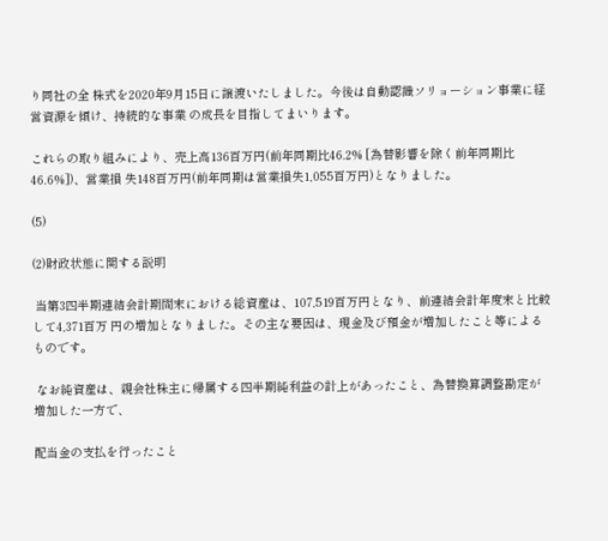り同社の全 株式を2020年9月15日に譲渡いたしました。今後は自動認識ソリョーション事業に経営資源を傾け、持続的な事業 の成長を目指してまいります。

これらの取り組みにより、売上高136百万円(前年同期比46.2% [為替影響を除く前年同期比46.6%])、営業損 失148百万円(前年同期は営業損失1,055百万円)となりました。

(5)

(2)財政状態に関する説明

 当第3四半期連結会計期間末における総資産は、107,519百万円となり、前連結会計年度末と比較して4,371百万 円の増加となりました。その主な要因は、現金及び預金が増加したこと等によるものです。

 なお純資産は、親会社株主に帰属する四半期純利益の計上があったこと、為替換算調整勘定が増加した一方で、

配当金の支払を行ったこと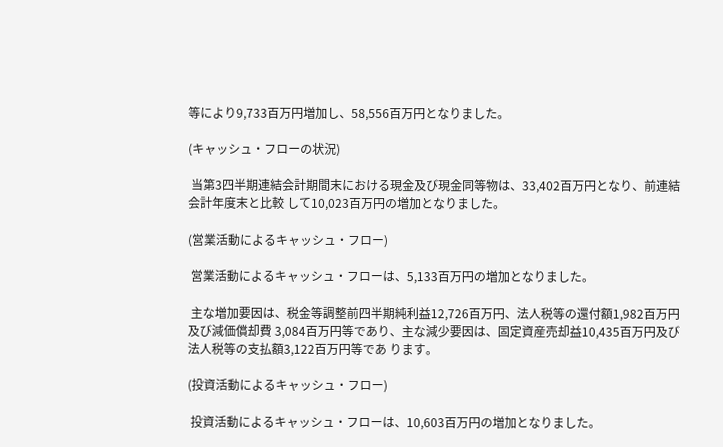等により9,733百万円増加し、58,556百万円となりました。

(キャッシュ・フローの状況)

 当第3四半期連結会計期間末における現金及び現金同等物は、33,402百万円となり、前連結会計年度末と比較 して10,023百万円の増加となりました。

(営業活動によるキャッシュ・フロー)

 営業活動によるキャッシュ・フローは、5,133百万円の増加となりました。

 主な増加要因は、税金等調整前四半期純利益12,726百万円、法人税等の還付額1,982百万円及び減価償却費 3,084百万円等であり、主な減少要因は、固定資産売却益10,435百万円及び法人税等の支払額3,122百万円等であ ります。

(投資活動によるキャッシュ・フロー)

 投資活動によるキャッシュ・フローは、10,603百万円の増加となりました。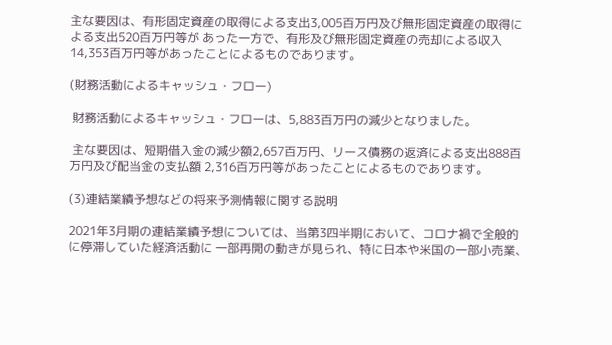主な要因は、有形固定資産の取得による支出3,005百万円及び無形固定資産の取得による支出520百万円等が あった一方で、有形及び無形固定資産の売却による収入14,353百万円等があったことによるものであります。

(財務活動によるキャッシュ・フロー)

 財務活動によるキャッシュ・フローは、5,883百万円の減少となりました。

 主な要因は、短期借入金の減少額2,657百万円、リース債務の返済による支出888百万円及び配当金の支払額 2,316百万円等があったことによるものであります。

(3)連結業績予想などの将来予測情報に関する説明

2021年3月期の連結業績予想については、当第3四半期において、コロナ禍で全般的に停滞していた経済活動に 一部再開の動きが見られ、特に日本や米国の一部小売業、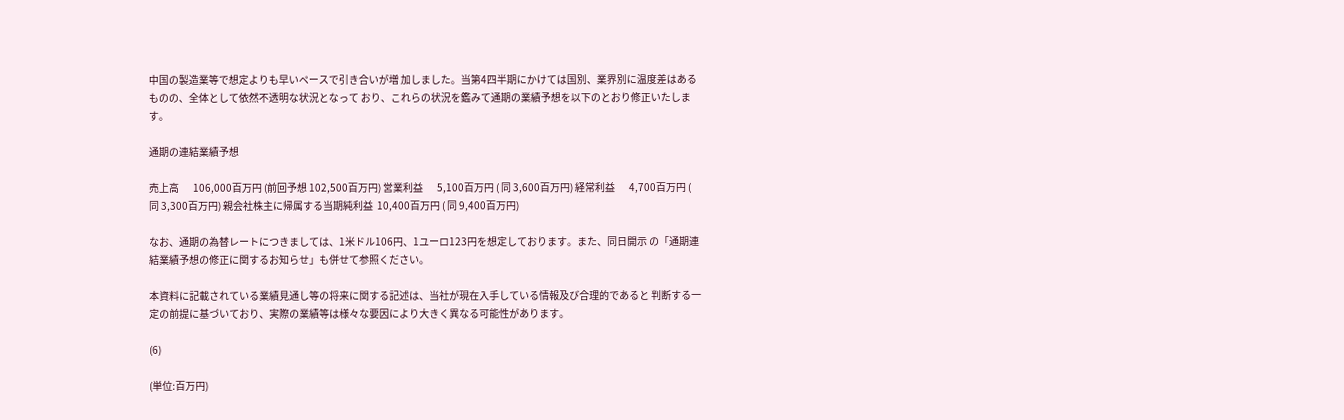中国の製造業等で想定よりも早いペースで引き合いが増 加しました。当第4四半期にかけては国別、業界別に温度差はあるものの、全体として依然不透明な状況となって おり、これらの状況を鑑みて通期の業績予想を以下のとおり修正いたします。

通期の連結業績予想

売上高       106,000百万円 (前回予想 102,500百万円) 営業利益       5,100百万円 ( 同 3,600百万円) 経常利益       4,700百万円 ( 同 3,300百万円) 親会社株主に帰属する当期純利益  10,400百万円 ( 同 9,400百万円)

なお、通期の為替レートにつきましては、1米ドル106円、1ユーロ123円を想定しております。また、同日開示 の「通期連結業績予想の修正に関するお知らせ」も併せて参照ください。

本資料に記載されている業績見通し等の将来に関する記述は、当社が現在入手している情報及び合理的であると 判断する一定の前提に基づいており、実際の業績等は様々な要因により大きく異なる可能性があります。

(6)

(単位:百万円)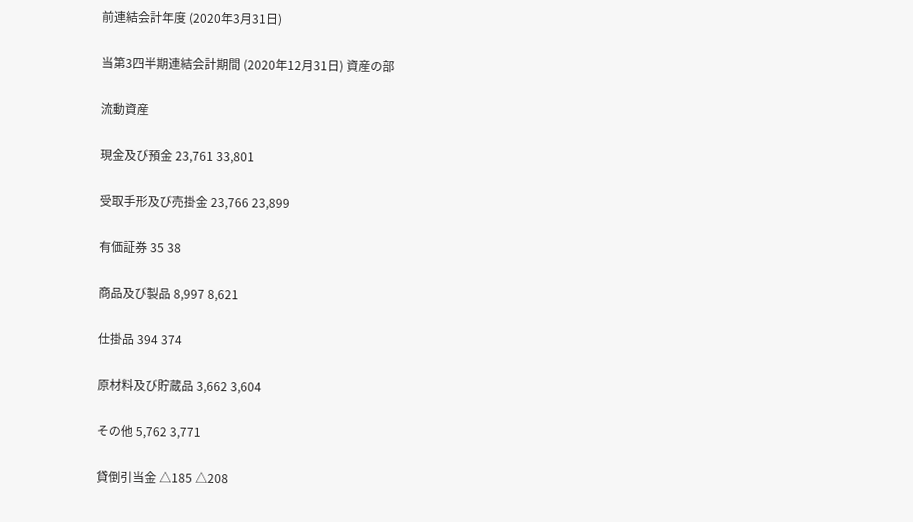前連結会計年度 (2020年3月31日)

当第3四半期連結会計期間 (2020年12月31日) 資産の部

流動資産

現金及び預金 23,761 33,801

受取手形及び売掛金 23,766 23,899

有価証券 35 38

商品及び製品 8,997 8,621

仕掛品 394 374

原材料及び貯蔵品 3,662 3,604

その他 5,762 3,771

貸倒引当金 △185 △208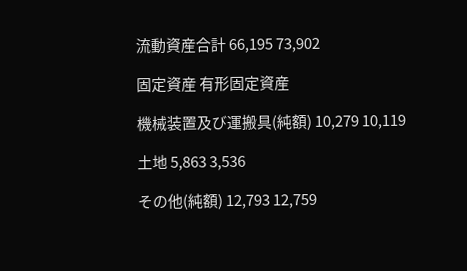流動資産合計 66,195 73,902

固定資産 有形固定資産

機械装置及び運搬具(純額) 10,279 10,119

土地 5,863 3,536

その他(純額) 12,793 12,759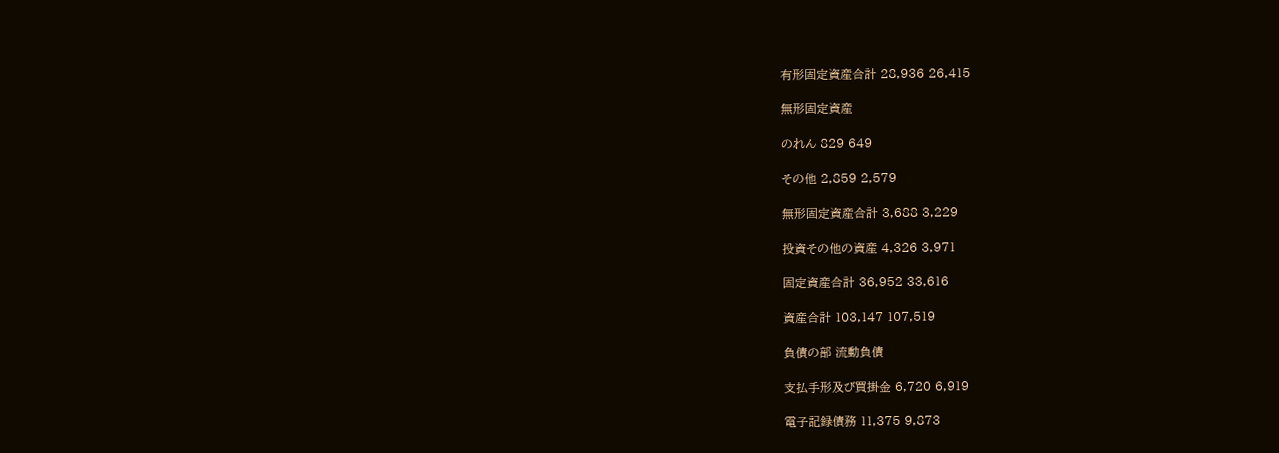有形固定資産合計 28,936 26,415

無形固定資産

のれん 829 649

その他 2,859 2,579

無形固定資産合計 3,688 3,229

投資その他の資産 4,326 3,971

固定資産合計 36,952 33,616

資産合計 103,147 107,519

負債の部 流動負債

支払手形及び買掛金 6,720 6,919

電子記録債務 11,375 9,873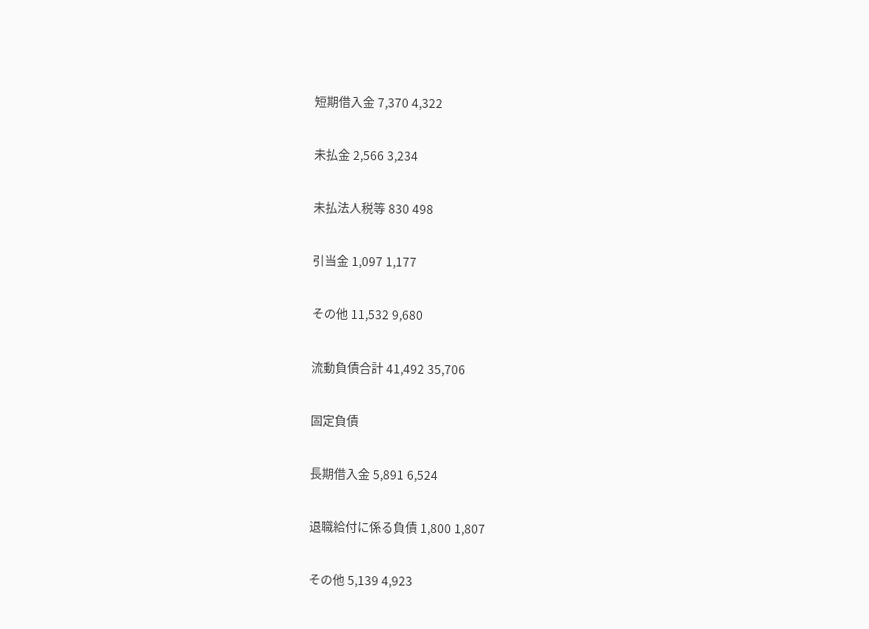短期借入金 7,370 4,322

未払金 2,566 3,234

未払法人税等 830 498

引当金 1,097 1,177

その他 11,532 9,680

流動負債合計 41,492 35,706

固定負債

長期借入金 5,891 6,524

退職給付に係る負債 1,800 1,807

その他 5,139 4,923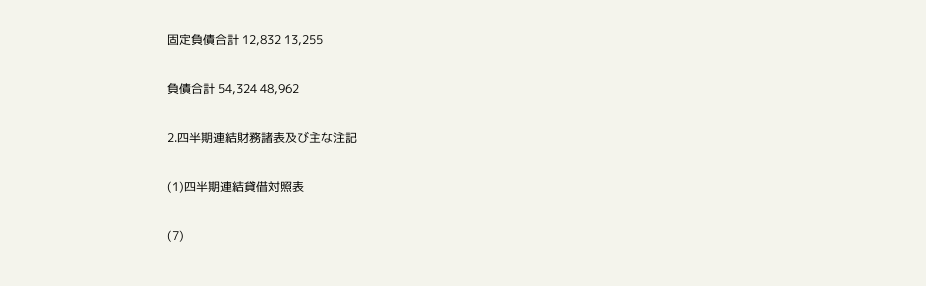固定負債合計 12,832 13,255

負債合計 54,324 48,962

2.四半期連結財務諸表及び主な注記

(1)四半期連結貸借対照表

(7)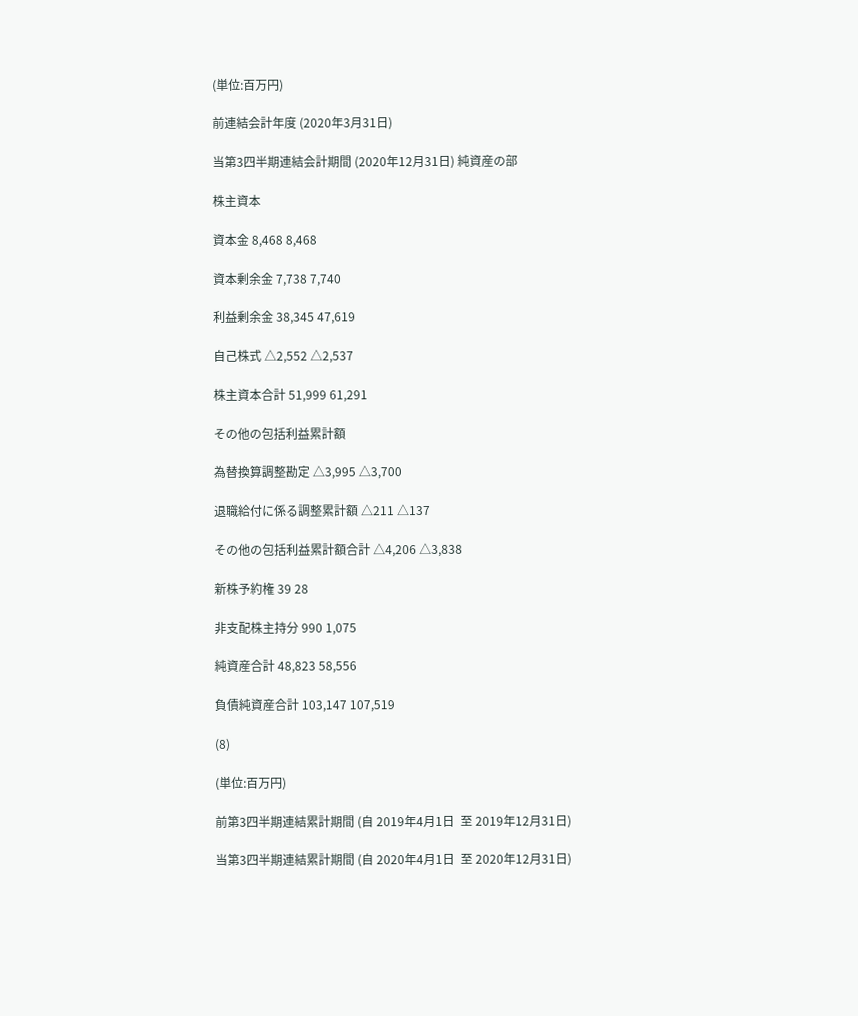(単位:百万円)

前連結会計年度 (2020年3月31日)

当第3四半期連結会計期間 (2020年12月31日) 純資産の部

株主資本

資本金 8,468 8,468

資本剰余金 7,738 7,740

利益剰余金 38,345 47,619

自己株式 △2,552 △2,537

株主資本合計 51,999 61,291

その他の包括利益累計額

為替換算調整勘定 △3,995 △3,700

退職給付に係る調整累計額 △211 △137

その他の包括利益累計額合計 △4,206 △3,838

新株予約権 39 28

非支配株主持分 990 1,075

純資産合計 48,823 58,556

負債純資産合計 103,147 107,519

(8)

(単位:百万円)

前第3四半期連結累計期間 (自 2019年4月1日  至 2019年12月31日)

当第3四半期連結累計期間 (自 2020年4月1日  至 2020年12月31日)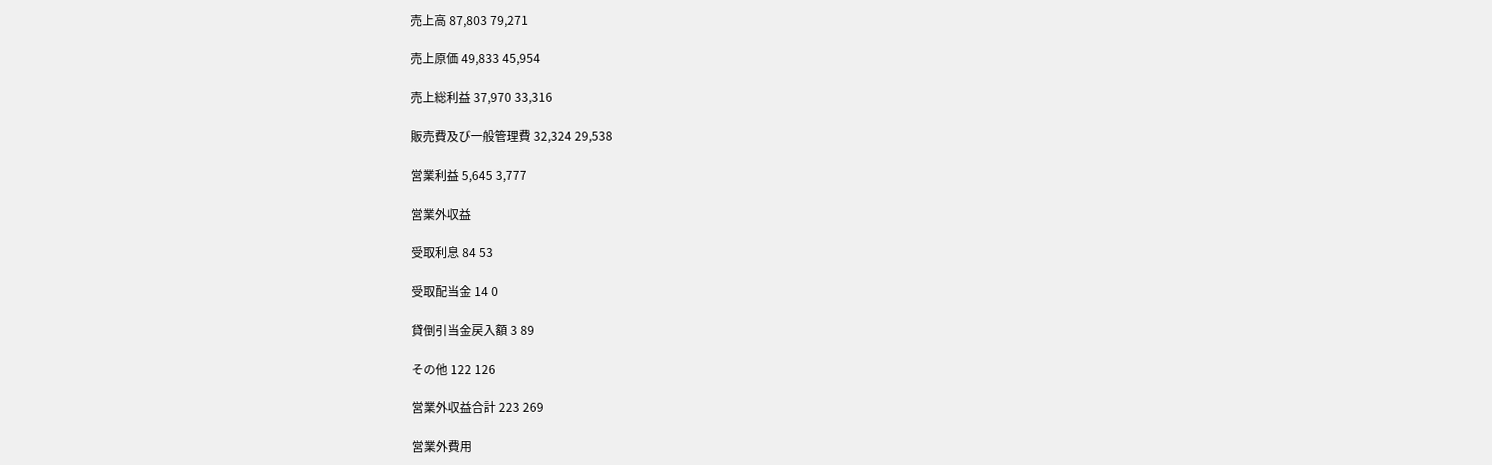売上高 87,803 79,271

売上原価 49,833 45,954

売上総利益 37,970 33,316

販売費及び一般管理費 32,324 29,538

営業利益 5,645 3,777

営業外収益

受取利息 84 53

受取配当金 14 0

貸倒引当金戻入額 3 89

その他 122 126

営業外収益合計 223 269

営業外費用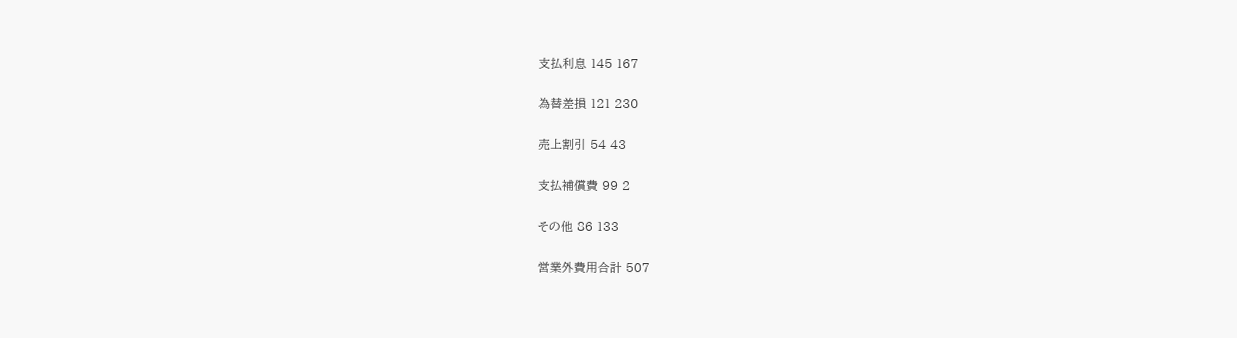支払利息 145 167

為替差損 121 230

売上割引 54 43

支払補償費 99 2

その他 86 133

営業外費用合計 507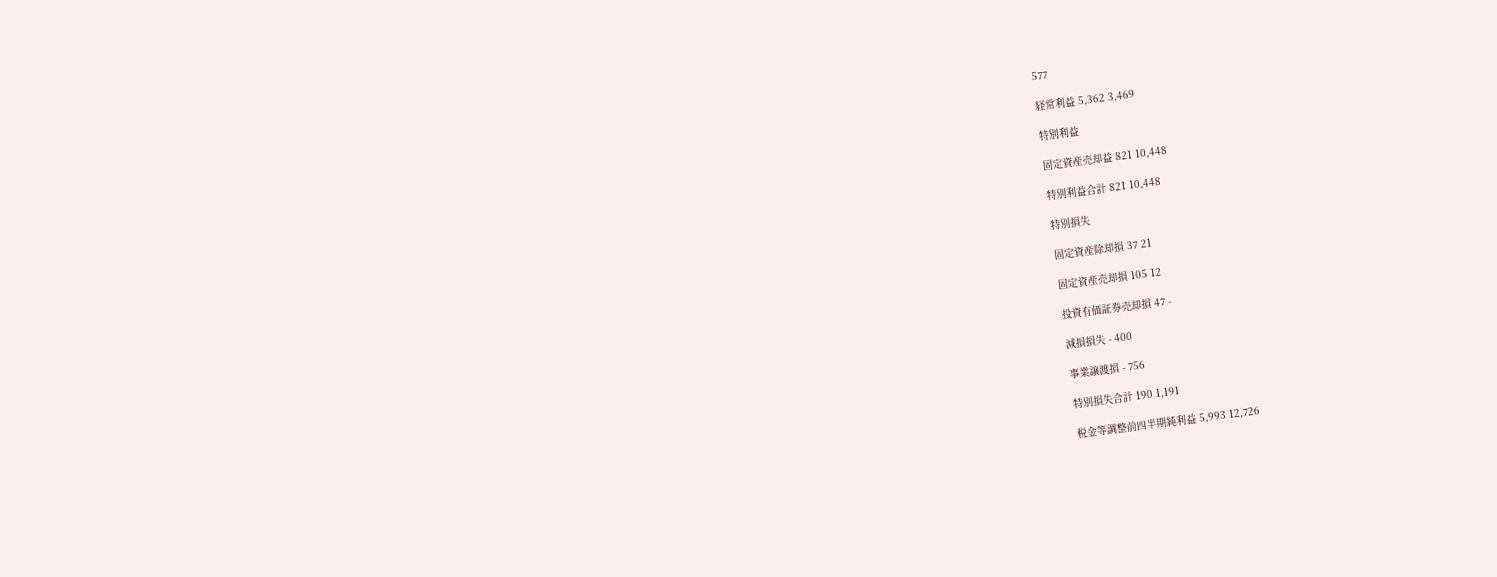577

経常利益 5,362 3,469

特別利益

固定資産売却益 821 10,448

特別利益合計 821 10,448

特別損失

固定資産除却損 37 21

固定資産売却損 105 12

投資有価証券売却損 47 -

減損損失 - 400

事業譲渡損 - 756

特別損失合計 190 1,191

税金等調整前四半期純利益 5,993 12,726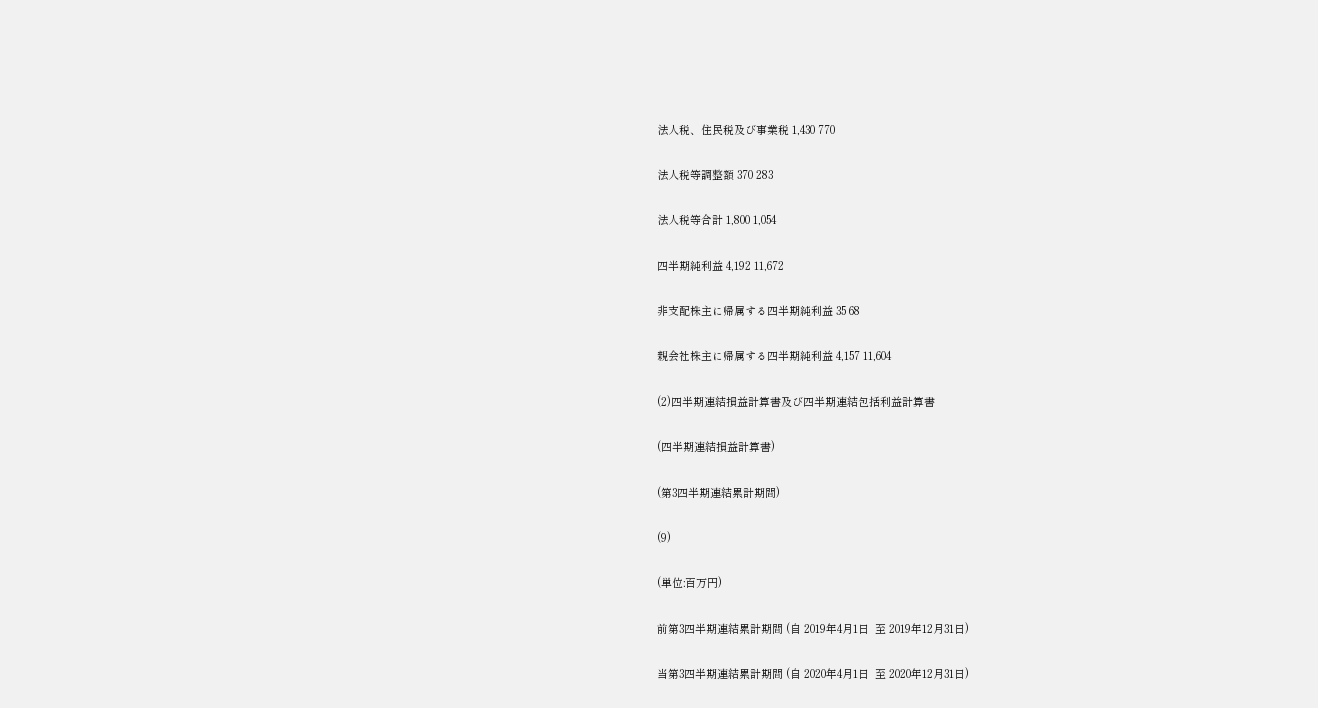法人税、住民税及び事業税 1,430 770

法人税等調整額 370 283

法人税等合計 1,800 1,054

四半期純利益 4,192 11,672

非支配株主に帰属する四半期純利益 35 68

親会社株主に帰属する四半期純利益 4,157 11,604

(2)四半期連結損益計算書及び四半期連結包括利益計算書

(四半期連結損益計算書)

(第3四半期連結累計期間)

(9)

(単位:百万円)

前第3四半期連結累計期間 (自 2019年4月1日  至 2019年12月31日)

当第3四半期連結累計期間 (自 2020年4月1日  至 2020年12月31日)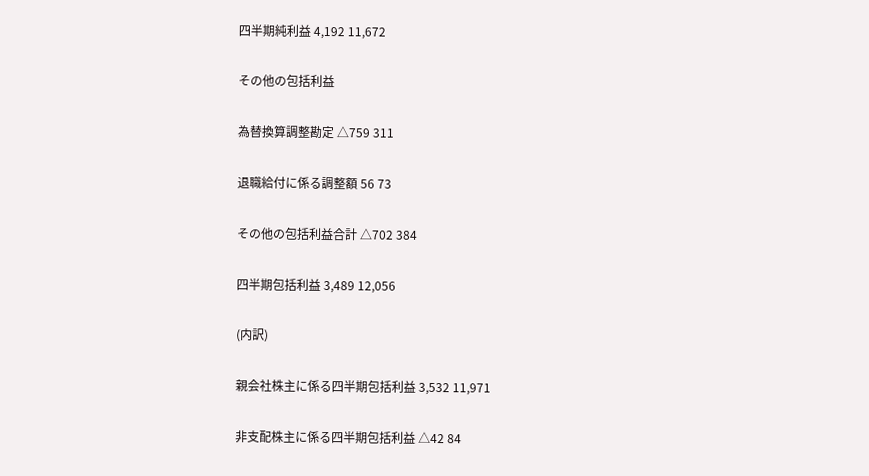四半期純利益 4,192 11,672

その他の包括利益

為替換算調整勘定 △759 311

退職給付に係る調整額 56 73

その他の包括利益合計 △702 384

四半期包括利益 3,489 12,056

(内訳)

親会社株主に係る四半期包括利益 3,532 11,971

非支配株主に係る四半期包括利益 △42 84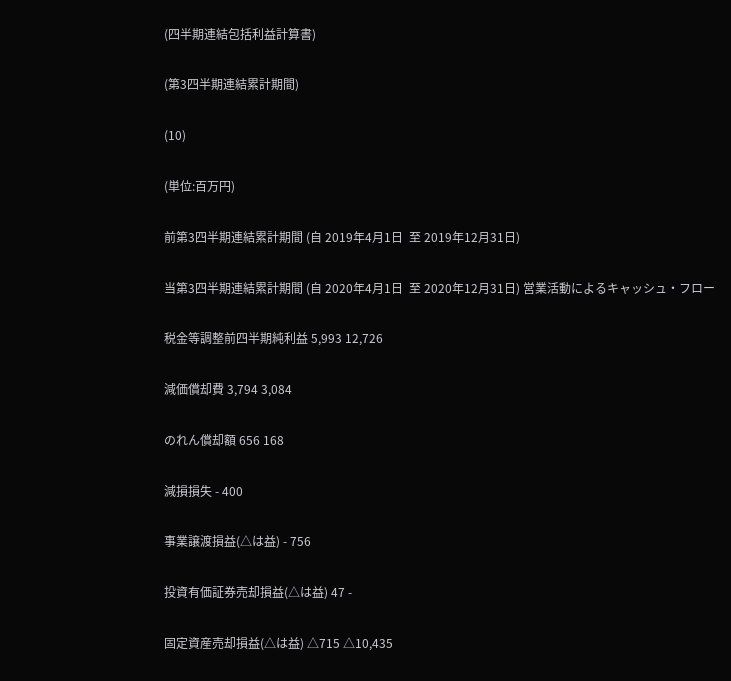(四半期連結包括利益計算書)

(第3四半期連結累計期間)

(10)

(単位:百万円)

前第3四半期連結累計期間 (自 2019年4月1日  至 2019年12月31日)

当第3四半期連結累計期間 (自 2020年4月1日  至 2020年12月31日) 営業活動によるキャッシュ・フロー

税金等調整前四半期純利益 5,993 12,726

減価償却費 3,794 3,084

のれん償却額 656 168

減損損失 - 400

事業譲渡損益(△は益) - 756

投資有価証券売却損益(△は益) 47 -

固定資産売却損益(△は益) △715 △10,435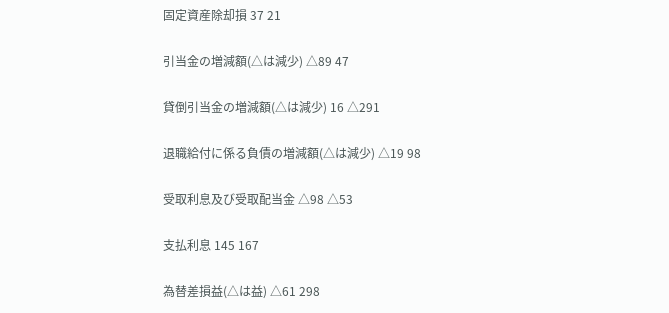固定資産除却損 37 21

引当金の増減額(△は減少) △89 47

貸倒引当金の増減額(△は減少) 16 △291

退職給付に係る負債の増減額(△は減少) △19 98

受取利息及び受取配当金 △98 △53

支払利息 145 167

為替差損益(△は益) △61 298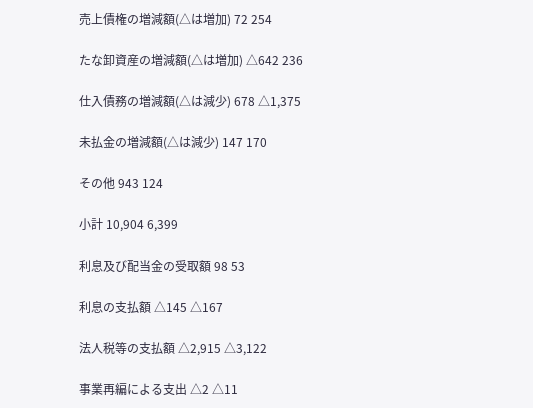売上債権の増減額(△は増加) 72 254

たな卸資産の増減額(△は増加) △642 236

仕入債務の増減額(△は減少) 678 △1,375

未払金の増減額(△は減少) 147 170

その他 943 124

小計 10,904 6,399

利息及び配当金の受取額 98 53

利息の支払額 △145 △167

法人税等の支払額 △2,915 △3,122

事業再編による支出 △2 △11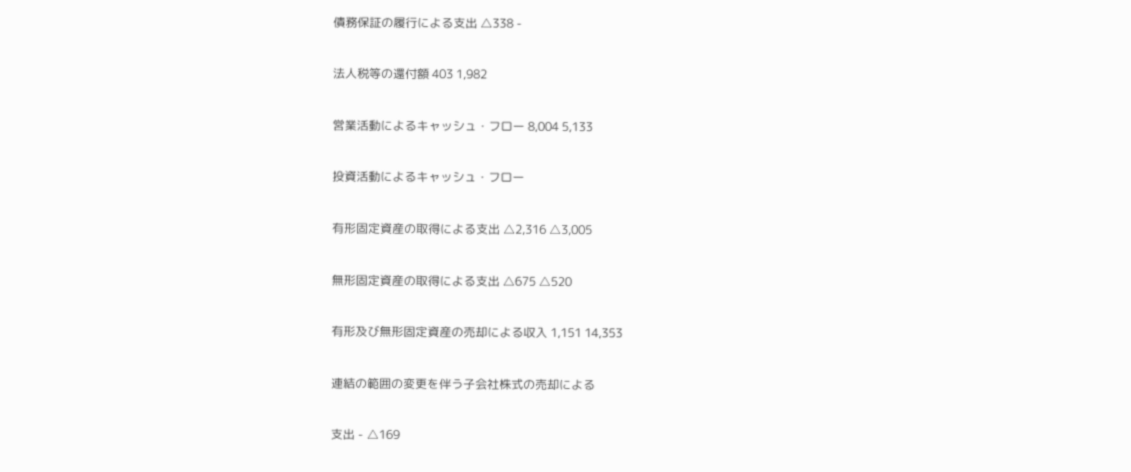債務保証の履行による支出 △338 -

法人税等の還付額 403 1,982

営業活動によるキャッシュ・フロー 8,004 5,133

投資活動によるキャッシュ・フロー

有形固定資産の取得による支出 △2,316 △3,005

無形固定資産の取得による支出 △675 △520

有形及び無形固定資産の売却による収入 1,151 14,353

連結の範囲の変更を伴う子会社株式の売却による

支出 - △169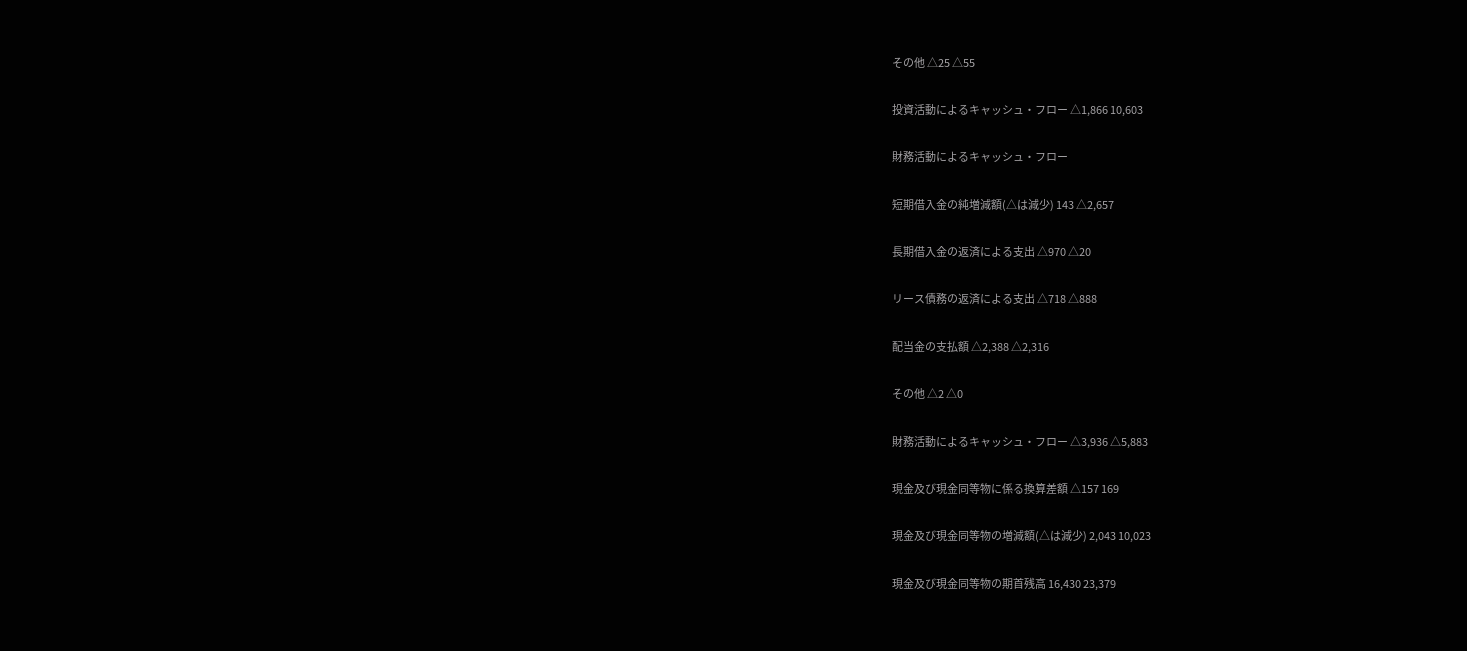その他 △25 △55

投資活動によるキャッシュ・フロー △1,866 10,603

財務活動によるキャッシュ・フロー

短期借入金の純増減額(△は減少) 143 △2,657

長期借入金の返済による支出 △970 △20

リース債務の返済による支出 △718 △888

配当金の支払額 △2,388 △2,316

その他 △2 △0

財務活動によるキャッシュ・フロー △3,936 △5,883

現金及び現金同等物に係る換算差額 △157 169

現金及び現金同等物の増減額(△は減少) 2,043 10,023

現金及び現金同等物の期首残高 16,430 23,379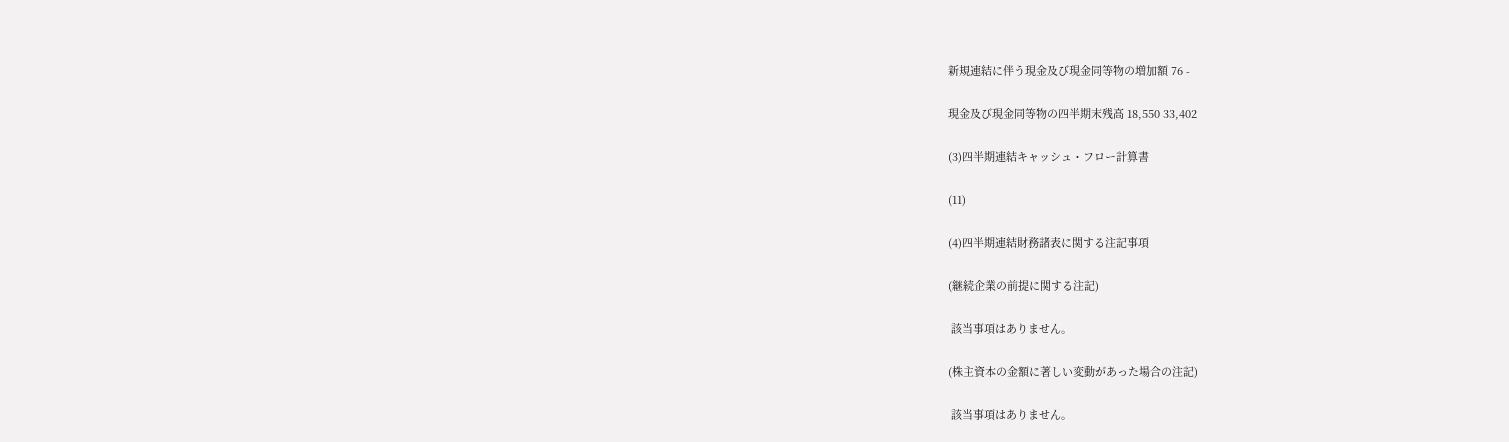新規連結に伴う現金及び現金同等物の増加額 76 -

現金及び現金同等物の四半期末残高 18,550 33,402

(3)四半期連結キャッシュ・フロー計算書

(11)

(4)四半期連結財務諸表に関する注記事項

(継続企業の前提に関する注記)

 該当事項はありません。

(株主資本の金額に著しい変動があった場合の注記)

 該当事項はありません。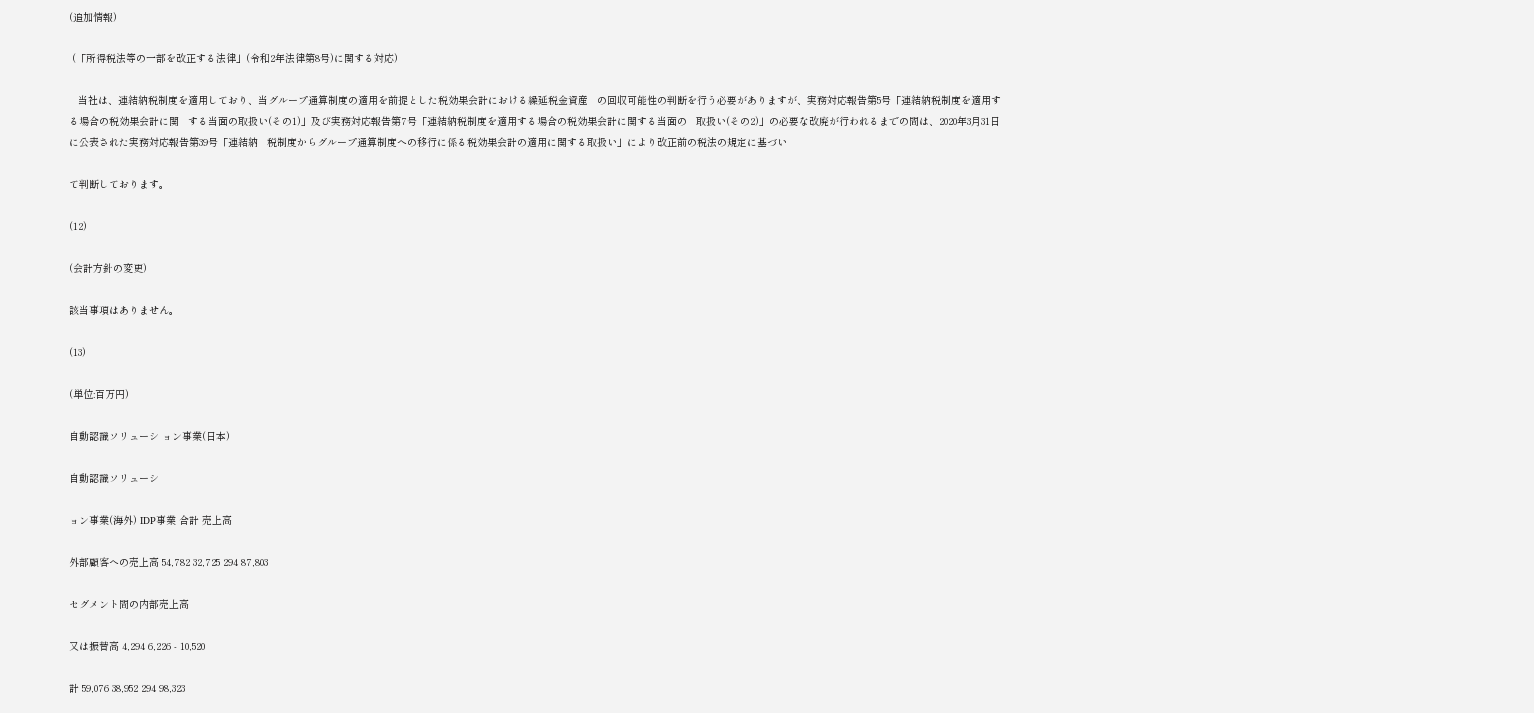(追加情報)

 (「所得税法等の一部を改正する法律」(令和2年法律第8号)に関する対応)

   当社は、連結納税制度を適用しており、当グループ通算制度の適用を前提とした税効果会計における繰延税金資産   の回収可能性の判断を行う必要がありますが、実務対応報告第5号「連結納税制度を適用する場合の税効果会計に関   する当面の取扱い(その1)」及び実務対応報告第7号「連結納税制度を適用する場合の税効果会計に関する当面の   取扱い(その2)」の必要な改廃が行われるまでの間は、2020年3月31日に公表された実務対応報告第39号「連結納   税制度からグループ通算制度への移行に係る税効果会計の適用に関する取扱い」により改正前の税法の規定に基づい

て判断しております。

(12)

(会計方針の変更)

該当事項はありません。

(13)

(単位:百万円)

自動認識ソリューシ ョン事業(日本)

自動認識ソリューシ

ョン事業(海外) IDP事業 合計 売上高

外部顧客への売上高 54,782 32,725 294 87,803

セグメント間の内部売上高

又は振替高 4,294 6,226 - 10,520

計 59,076 38,952 294 98,323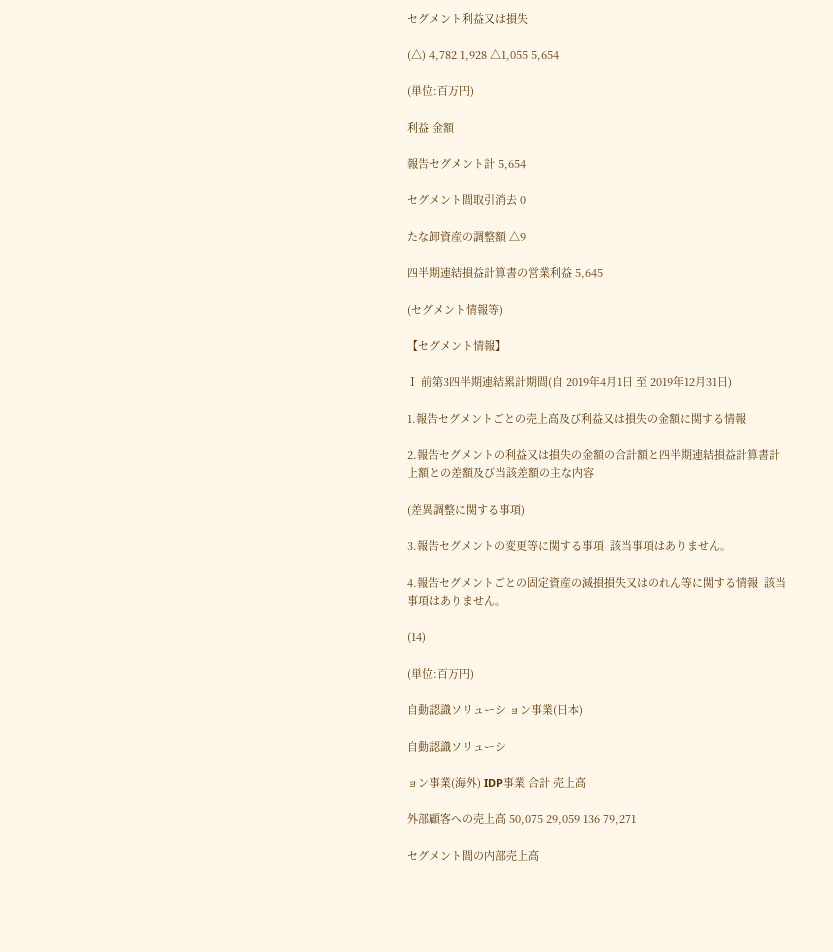セグメント利益又は損失

(△) 4,782 1,928 △1,055 5,654

(単位:百万円)

利益 金額

報告セグメント計 5,654

セグメント間取引消去 0

たな卸資産の調整額 △9

四半期連結損益計算書の営業利益 5,645

(セグメント情報等)

【セグメント情報】

Ⅰ 前第3四半期連結累計期間(自 2019年4月1日 至 2019年12月31日)

1.報告セグメントごとの売上高及び利益又は損失の金額に関する情報

2.報告セグメントの利益又は損失の金額の合計額と四半期連結損益計算書計上額との差額及び当該差額の主な内容

(差異調整に関する事項)

3.報告セグメントの変更等に関する事項  該当事項はありません。

4.報告セグメントごとの固定資産の減損損失又はのれん等に関する情報  該当事項はありません。

(14)

(単位:百万円)

自動認識ソリューシ ョン事業(日本)

自動認識ソリューシ

ョン事業(海外) IDP事業 合計 売上高

外部顧客への売上高 50,075 29,059 136 79,271

セグメント間の内部売上高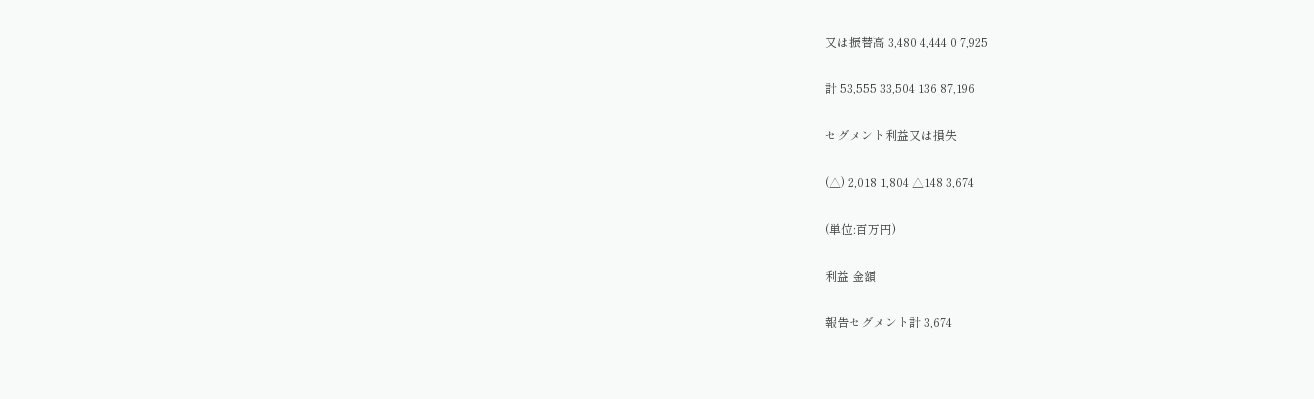又は振替高 3,480 4,444 0 7,925

計 53,555 33,504 136 87,196

セグメント利益又は損失

(△) 2,018 1,804 △148 3,674

(単位:百万円)

利益 金額

報告セグメント計 3,674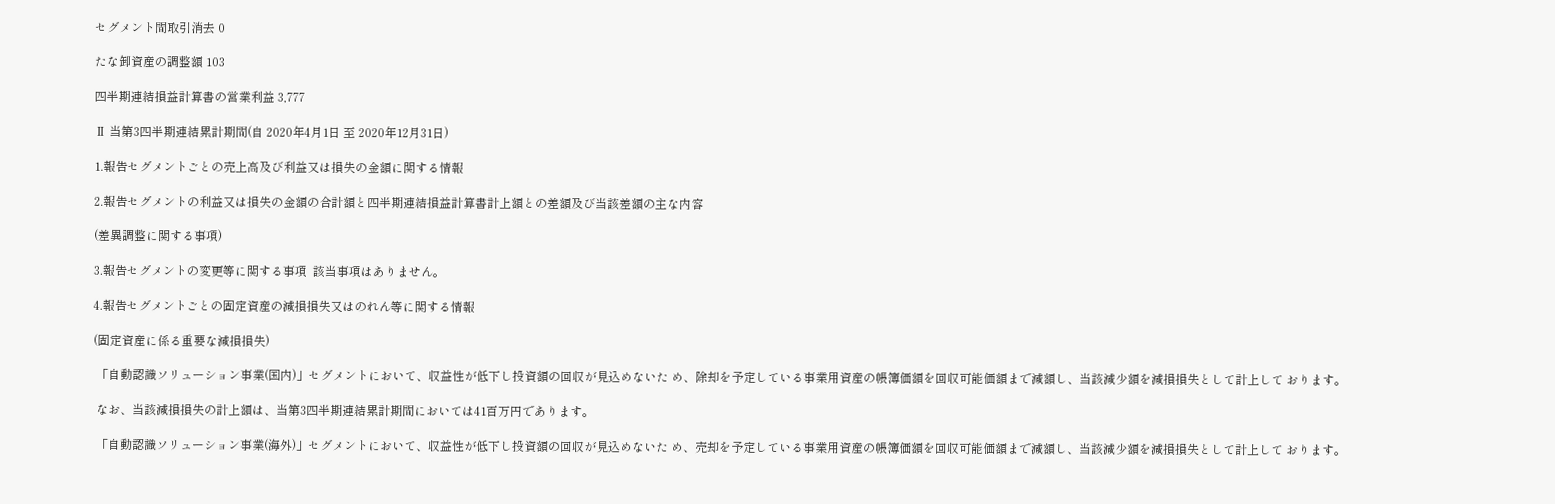セグメント間取引消去 0

たな卸資産の調整額 103

四半期連結損益計算書の営業利益 3,777

Ⅱ 当第3四半期連結累計期間(自 2020年4月1日 至 2020年12月31日)

1.報告セグメントごとの売上高及び利益又は損失の金額に関する情報

2.報告セグメントの利益又は損失の金額の合計額と四半期連結損益計算書計上額との差額及び当該差額の主な内容

(差異調整に関する事項)

3.報告セグメントの変更等に関する事項  該当事項はありません。

4.報告セグメントごとの固定資産の減損損失又はのれん等に関する情報

(固定資産に係る重要な減損損失)

 「自動認識ソリューション事業(国内)」セグメントにおいて、収益性が低下し投資額の回収が見込めないた め、除却を予定している事業用資産の帳簿価額を回収可能価額まで減額し、当該減少額を減損損失として計上して おります。

 なお、当該減損損失の計上額は、当第3四半期連結累計期間においては41百万円であります。

 「自動認識ソリューション事業(海外)」セグメントにおいて、収益性が低下し投資額の回収が見込めないた め、売却を予定している事業用資産の帳簿価額を回収可能価額まで減額し、当該減少額を減損損失として計上して おります。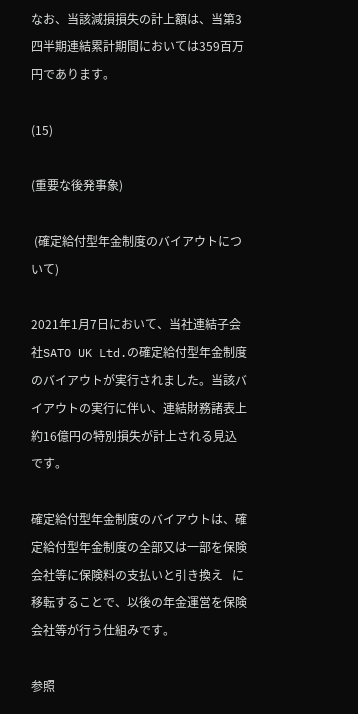なお、当該減損損失の計上額は、当第3四半期連結累計期間においては359百万円であります。

(15)

(重要な後発事象)

 (確定給付型年金制度のバイアウトについて)

2021年1月7日において、当社連結子会社SATO UK Ltd.の確定給付型年金制度のバイアウトが実行されました。当該バ イアウトの実行に伴い、連結財務諸表上約16億円の特別損失が計上される見込です。

確定給付型年金制度のバイアウトは、確定給付型年金制度の全部又は一部を保険会社等に保険料の支払いと引き換え   に移転することで、以後の年金運営を保険会社等が行う仕組みです。

参照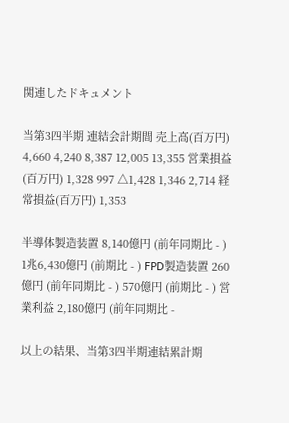関連したドキュメント

当第3四半期 連結会計期間 売上高(百万円) 4,660 4,240 8,387 12,005 13,355 営業損益(百万円) 1,328 997 △1,428 1,346 2,714 経常損益(百万円) 1,353

半導体製造装置 8,140億円 (前年同期比 - ) 1兆6,430億円 (前期比 - ) FPD製造装置 260億円 (前年同期比 - ) 570億円 (前期比 - ) 営業利益 2,180億円 (前年同期比 -

以上の結果、当第3四半期連結累計期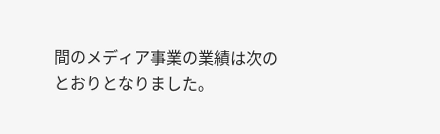間のメディア事業の業績は次のとおりとなりました。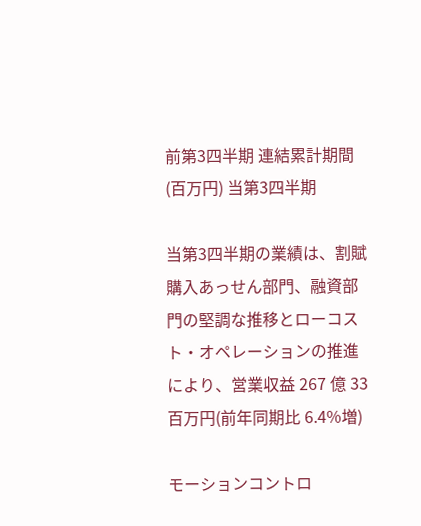前第3四半期 連結累計期間 (百万円) 当第3四半期

当第3四半期の業績は、割賦購入あっせん部門、融資部門の堅調な推移とローコスト・オペレーションの推進 により、営業収益 267 億 33 百万円(前年同期比 6.4%増)

モーションコントロ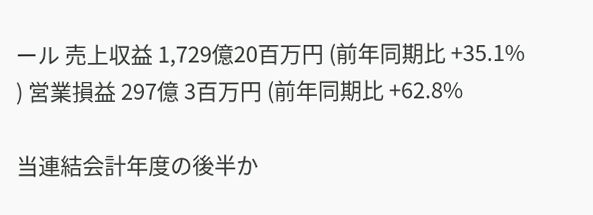ール 売上収益 1,729億20百万円 (前年同期比 +35.1% ) 営業損益 297億 3百万円 (前年同期比 +62.8%

当連結会計年度の後半か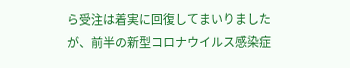ら受注は着実に回復してまいりましたが、前半の新型コロナウイルス感染症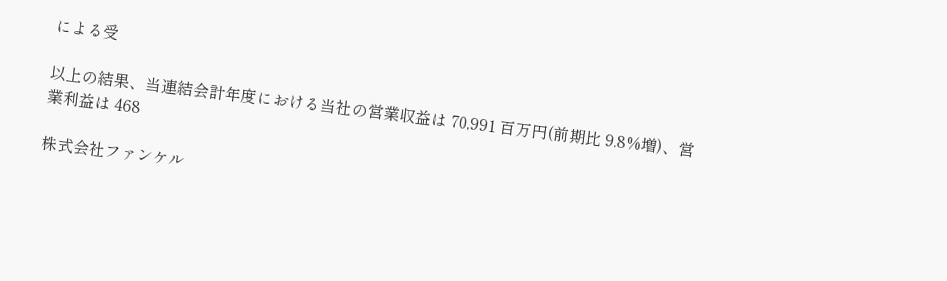による受

以上の結果、当連結会計年度における当社の営業収益は 70,991 百万円(前期比 9.8%増)、営業利益は 468

株式会社ファンケル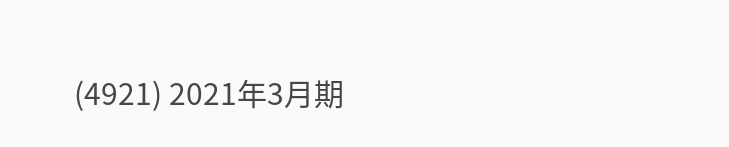(4921) 2021年3月期